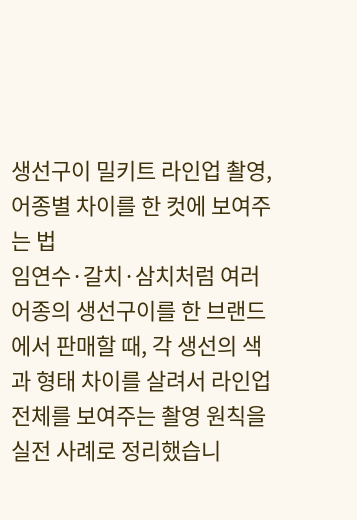생선구이 밀키트 라인업 촬영, 어종별 차이를 한 컷에 보여주는 법
임연수·갈치·삼치처럼 여러 어종의 생선구이를 한 브랜드에서 판매할 때, 각 생선의 색과 형태 차이를 살려서 라인업 전체를 보여주는 촬영 원칙을 실전 사례로 정리했습니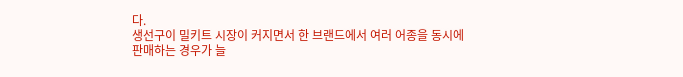다.
생선구이 밀키트 시장이 커지면서 한 브랜드에서 여러 어종을 동시에 판매하는 경우가 늘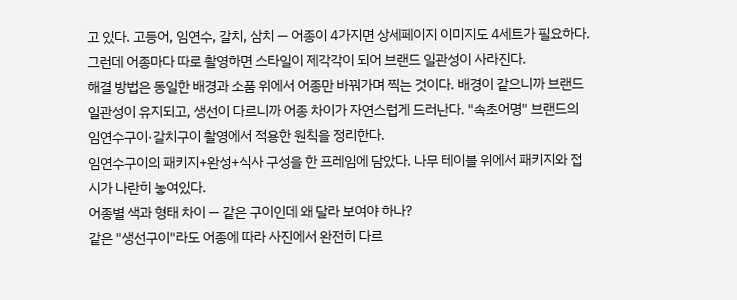고 있다. 고등어, 임연수, 갈치, 삼치 — 어종이 4가지면 상세페이지 이미지도 4세트가 필요하다. 그런데 어종마다 따로 촬영하면 스타일이 제각각이 되어 브랜드 일관성이 사라진다.
해결 방법은 동일한 배경과 소품 위에서 어종만 바꿔가며 찍는 것이다. 배경이 같으니까 브랜드 일관성이 유지되고, 생선이 다르니까 어종 차이가 자연스럽게 드러난다. "속초어명" 브랜드의 임연수구이·갈치구이 촬영에서 적용한 원칙을 정리한다.
임연수구이의 패키지+완성+식사 구성을 한 프레임에 담았다. 나무 테이블 위에서 패키지와 접시가 나란히 놓여있다.
어종별 색과 형태 차이 — 같은 구이인데 왜 달라 보여야 하나?
같은 "생선구이"라도 어종에 따라 사진에서 완전히 다르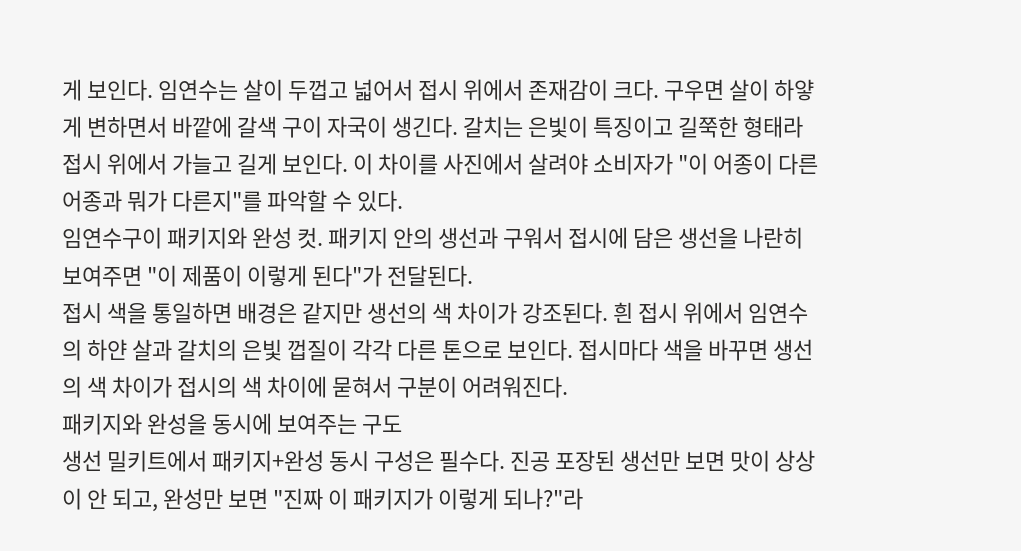게 보인다. 임연수는 살이 두껍고 넓어서 접시 위에서 존재감이 크다. 구우면 살이 하얗게 변하면서 바깥에 갈색 구이 자국이 생긴다. 갈치는 은빛이 특징이고 길쭉한 형태라 접시 위에서 가늘고 길게 보인다. 이 차이를 사진에서 살려야 소비자가 "이 어종이 다른 어종과 뭐가 다른지"를 파악할 수 있다.
임연수구이 패키지와 완성 컷. 패키지 안의 생선과 구워서 접시에 담은 생선을 나란히 보여주면 "이 제품이 이렇게 된다"가 전달된다.
접시 색을 통일하면 배경은 같지만 생선의 색 차이가 강조된다. 흰 접시 위에서 임연수의 하얀 살과 갈치의 은빛 껍질이 각각 다른 톤으로 보인다. 접시마다 색을 바꾸면 생선의 색 차이가 접시의 색 차이에 묻혀서 구분이 어려워진다.
패키지와 완성을 동시에 보여주는 구도
생선 밀키트에서 패키지+완성 동시 구성은 필수다. 진공 포장된 생선만 보면 맛이 상상이 안 되고, 완성만 보면 "진짜 이 패키지가 이렇게 되나?"라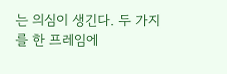는 의심이 생긴다. 두 가지를 한 프레임에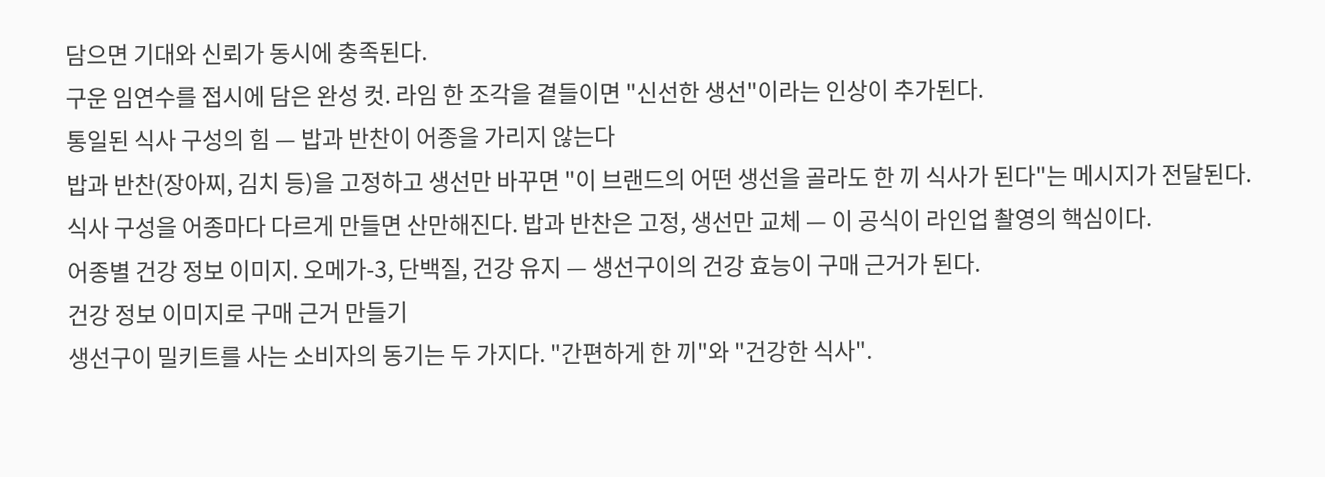담으면 기대와 신뢰가 동시에 충족된다.
구운 임연수를 접시에 담은 완성 컷. 라임 한 조각을 곁들이면 "신선한 생선"이라는 인상이 추가된다.
통일된 식사 구성의 힘 — 밥과 반찬이 어종을 가리지 않는다
밥과 반찬(장아찌, 김치 등)을 고정하고 생선만 바꾸면 "이 브랜드의 어떤 생선을 골라도 한 끼 식사가 된다"는 메시지가 전달된다. 식사 구성을 어종마다 다르게 만들면 산만해진다. 밥과 반찬은 고정, 생선만 교체 — 이 공식이 라인업 촬영의 핵심이다.
어종별 건강 정보 이미지. 오메가-3, 단백질, 건강 유지 — 생선구이의 건강 효능이 구매 근거가 된다.
건강 정보 이미지로 구매 근거 만들기
생선구이 밀키트를 사는 소비자의 동기는 두 가지다. "간편하게 한 끼"와 "건강한 식사".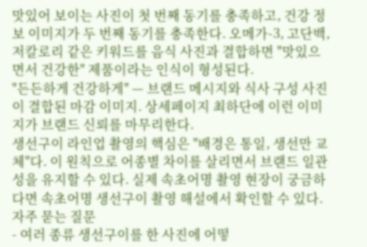맛있어 보이는 사진이 첫 번째 동기를 충족하고, 건강 정보 이미지가 두 번째 동기를 충족한다. 오메가-3, 고단백, 저칼로리 같은 키워드를 음식 사진과 결합하면 "맛있으면서 건강한" 제품이라는 인식이 형성된다.
"든든하게 건강하게" — 브랜드 메시지와 식사 구성 사진이 결합된 마감 이미지. 상세페이지 최하단에 이런 이미지가 브랜드 신뢰를 마무리한다.
생선구이 라인업 촬영의 핵심은 "배경은 통일, 생선만 교체"다. 이 원칙으로 어종별 차이를 살리면서 브랜드 일관성을 유지할 수 있다. 실제 속초어명 촬영 현장이 궁금하다면 속초어명 생선구이 촬영 해설에서 확인할 수 있다.
자주 묻는 질문
- 여러 종류 생선구이를 한 사진에 어떻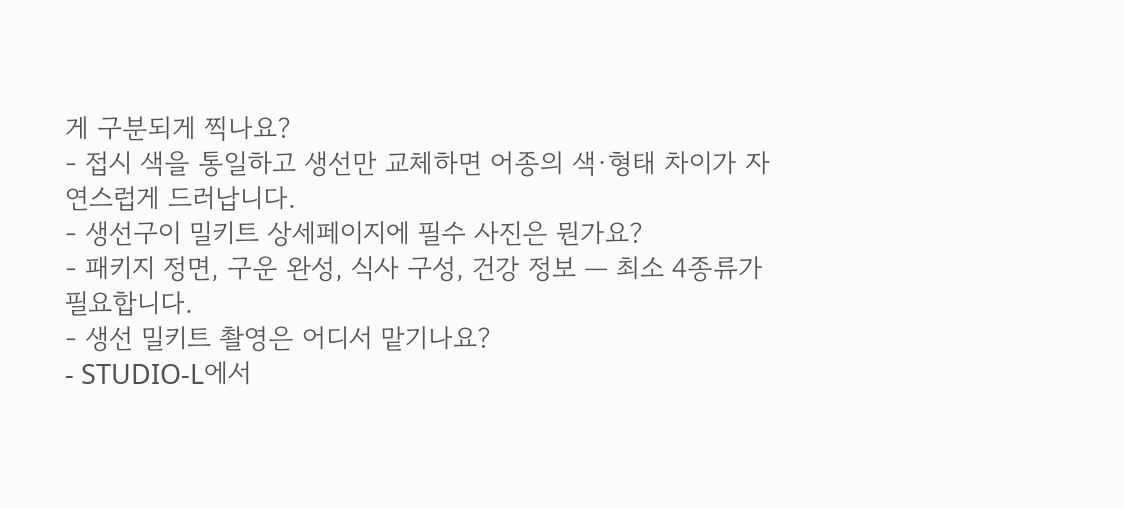게 구분되게 찍나요?
- 접시 색을 통일하고 생선만 교체하면 어종의 색·형태 차이가 자연스럽게 드러납니다.
- 생선구이 밀키트 상세페이지에 필수 사진은 뭔가요?
- 패키지 정면, 구운 완성, 식사 구성, 건강 정보 — 최소 4종류가 필요합니다.
- 생선 밀키트 촬영은 어디서 맡기나요?
- STUDIO-L에서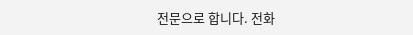전문으로 합니다. 전화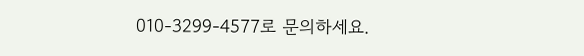010-3299-4577로 문의하세요.